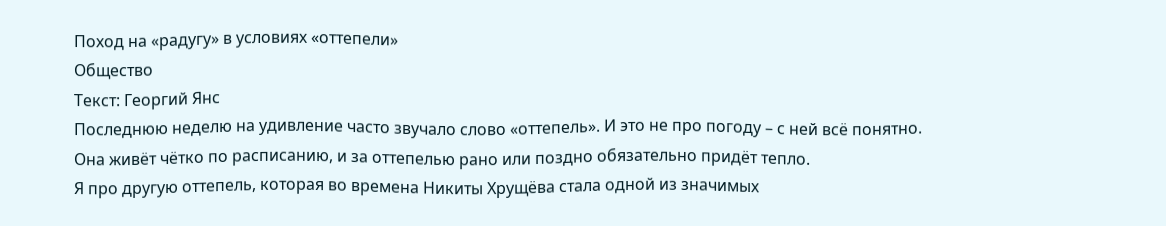Поход на «радугу» в условиях «оттепели»
Общество
Текст: Георгий Янс
Последнюю неделю на удивление часто звучало слово «оттепель». И это не про погоду – с ней всё понятно. Она живёт чётко по расписанию, и за оттепелью рано или поздно обязательно придёт тепло.
Я про другую оттепель, которая во времена Никиты Хрущёва стала одной из значимых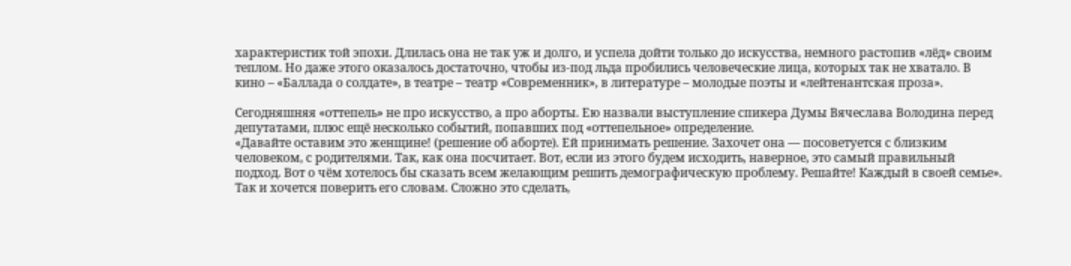характеристик той эпохи. Длилась она не так уж и долго, и успела дойти только до искусства, немного растопив «лёд» своим теплом. Но даже этого оказалось достаточно, чтобы из-под льда пробились человеческие лица, которых так не хватало. В кино – «Баллада о солдате», в театре – театр «Современник», в литературе – молодые поэты и «лейтенантская проза».

Сегодняшняя «оттепель» не про искусство, а про аборты. Ею назвали выступление спикера Думы Вячеслава Володина перед депутатами, плюс ещё несколько событий, попавших под «оттепельное» определение.
«Давайте оставим это женщине! (решение об аборте). Ей принимать решение. Захочет она — посоветуется с близким человеком, с родителями. Так, как она посчитает. Вот, если из этого будем исходить, наверное, это самый правильный подход. Вот о чём хотелось бы сказать всем желающим решить демографическую проблему. Решайте! Каждый в своей семье».
Так и хочется поверить его словам. Сложно это сделать,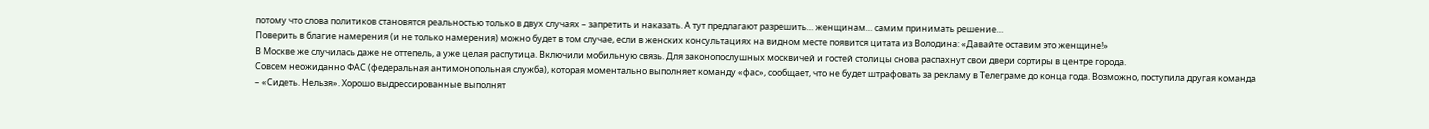потому что слова политиков становятся реальностью только в двух случаях – запретить и наказать. А тут предлагают разрешить… женщинам… самим принимать решение…
Поверить в благие намерения (и не только намерения) можно будет в том случае, если в женских консультациях на видном месте появится цитата из Володина: «Давайте оставим это женщине!»
В Москве же случилась даже не оттепель, а уже целая распутица. Включили мобильную связь. Для законопослушных москвичей и гостей столицы снова распахнут свои двери сортиры в центре города.
Совсем неожиданно ФАС (федеральная антимонопольная служба), которая моментально выполняет команду «фас», сообщает, что не будет штрафовать за рекламу в Телеграме до конца года. Возможно, поступила другая команда – «Сидеть. Нельзя». Хорошо выдрессированные выполнят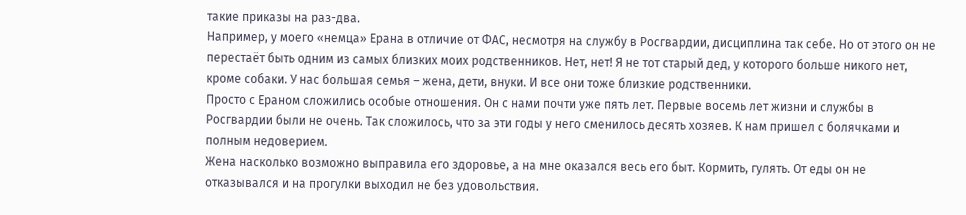такие приказы на раз-два.
Например, у моего «немца» Ерана в отличие от ФАС, несмотря на службу в Росгвардии, дисциплина так себе. Но от этого он не перестаёт быть одним из самых близких моих родственников. Нет, нет! Я не тот старый дед, у которого больше никого нет, кроме собаки. У нас большая семья – жена, дети, внуки. И все они тоже близкие родственники.
Просто с Ераном сложились особые отношения. Он с нами почти уже пять лет. Первые восемь лет жизни и службы в Росгвардии были не очень. Так сложилось, что за эти годы у него сменилось десять хозяев. К нам пришел с болячками и полным недоверием.
Жена насколько возможно выправила его здоровье, а на мне оказался весь его быт. Кормить, гулять. От еды он не отказывался и на прогулки выходил не без удовольствия.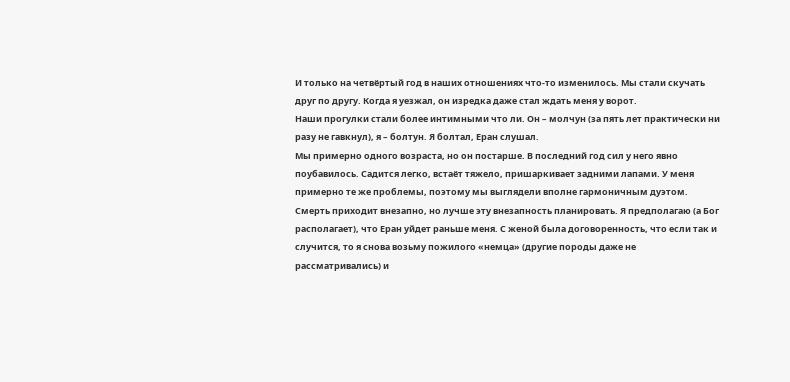И только на четвёртый год в наших отношениях что-то изменилось. Мы стали скучать друг по другу. Когда я уезжал, он изредка даже стал ждать меня у ворот.
Наши прогулки стали более интимными что ли. Он – молчун (за пять лет практически ни разу не гавкнул), я – болтун. Я болтал, Еран слушал.
Мы примерно одного возраста, но он постарше. В последний год сил у него явно поубавилось. Садится легко, встаёт тяжело, пришаркивает задними лапами. У меня примерно те же проблемы, поэтому мы выглядели вполне гармоничным дуэтом.
Смерть приходит внезапно, но лучше эту внезапность планировать. Я предполагаю (а Бог располагает), что Еран уйдет раньше меня. С женой была договоренность, что если так и случится, то я снова возьму пожилого «немца» (другие породы даже не рассматривались) и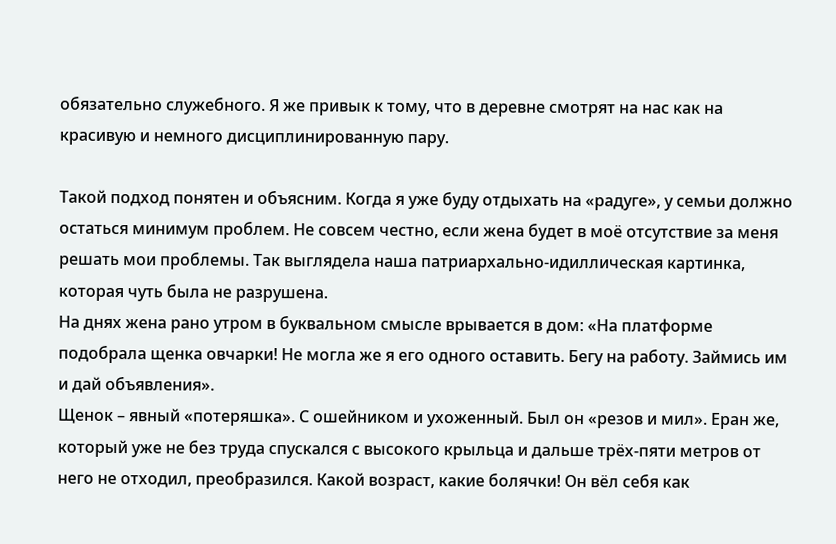обязательно служебного. Я же привык к тому, что в деревне смотрят на нас как на красивую и немного дисциплинированную пару.

Такой подход понятен и объясним. Когда я уже буду отдыхать на «радуге», у семьи должно остаться минимум проблем. Не совсем честно, если жена будет в моё отсутствие за меня решать мои проблемы. Так выглядела наша патриархально-идиллическая картинка, которая чуть была не разрушена.
На днях жена рано утром в буквальном смысле врывается в дом: «На платформе подобрала щенка овчарки! Не могла же я его одного оставить. Бегу на работу. Займись им и дай объявления».
Щенок – явный «потеряшка». С ошейником и ухоженный. Был он «резов и мил». Еран же, который уже не без труда спускался с высокого крыльца и дальше трёх-пяти метров от него не отходил, преобразился. Какой возраст, какие болячки! Он вёл себя как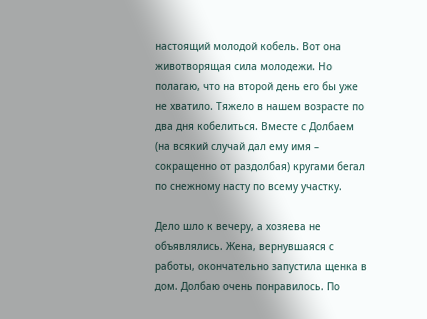настоящий молодой кобель. Вот она животворящая сила молодежи. Но полагаю, что на второй день его бы уже не хватило. Тяжело в нашем возрасте по два дня кобелиться. Вместе с Долбаем (на всякий случай дал ему имя – сокращенно от раздолбая) кругами бегал по снежному насту по всему участку.

Дело шло к вечеру, а хозяева не объявлялись. Жена, вернувшаяся с работы, окончательно запустила щенка в дом. Долбаю очень понравилось. По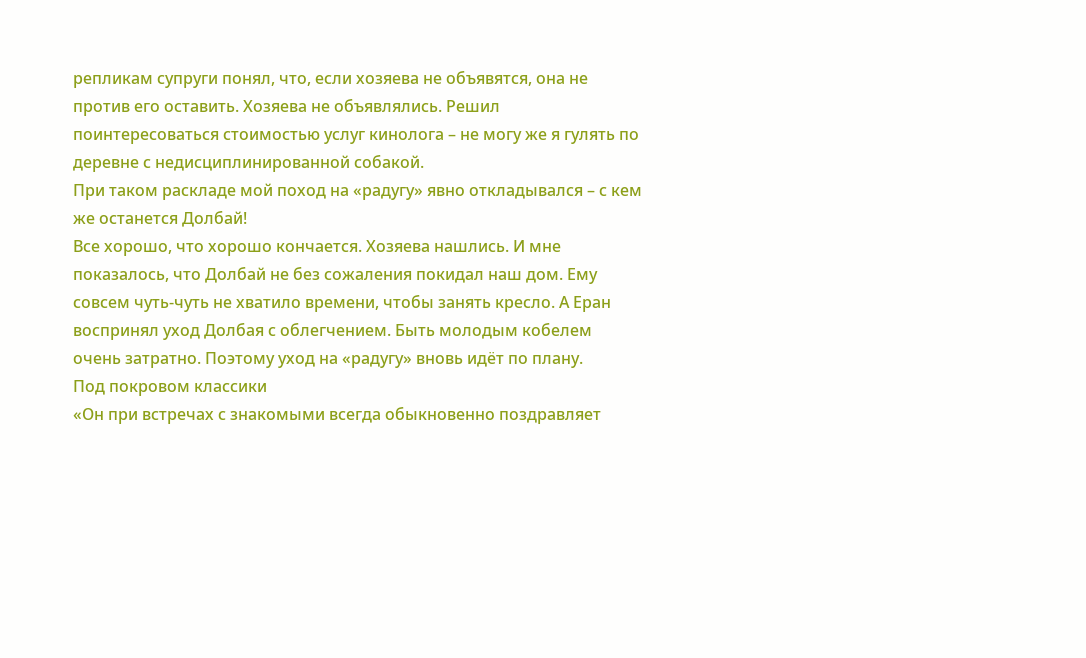репликам супруги понял, что, если хозяева не объявятся, она не против его оставить. Хозяева не объявлялись. Решил поинтересоваться стоимостью услуг кинолога – не могу же я гулять по деревне с недисциплинированной собакой.
При таком раскладе мой поход на «радугу» явно откладывался – с кем же останется Долбай!
Все хорошо, что хорошо кончается. Хозяева нашлись. И мне показалось, что Долбай не без сожаления покидал наш дом. Ему совсем чуть-чуть не хватило времени, чтобы занять кресло. А Еран воспринял уход Долбая с облегчением. Быть молодым кобелем очень затратно. Поэтому уход на «радугу» вновь идёт по плану.
Под покровом классики
«Он при встречах с знакомыми всегда обыкновенно поздравляет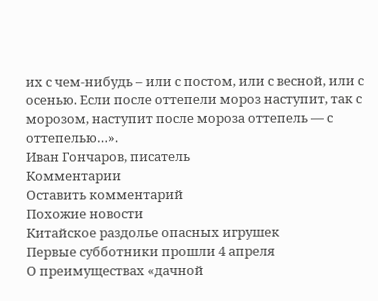их с чем-нибудь – или с постом, или с весной, или с осенью. Если после оттепели мороз наступит, так с морозом, наступит после мороза оттепель — с оттепелью…».
Иван Гончаров, писатель
Комментарии
Оставить комментарий
Похожие новости
Китайское раздолье опасных игрушек
Первые субботники прошли 4 апреля
О преимуществах «дачной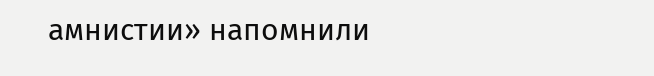амнистии» напомнили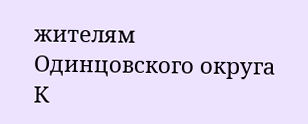жителям Одинцовского округа
К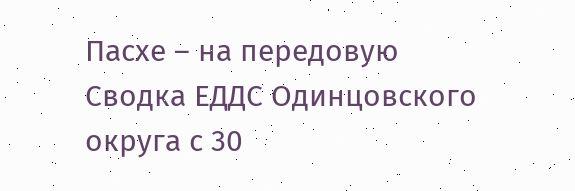Пасхе – на передовую
Сводка ЕДДС Одинцовского округа с 30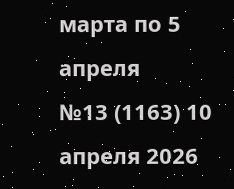марта по 5 апреля
№13 (1163) 10 апреля 2026